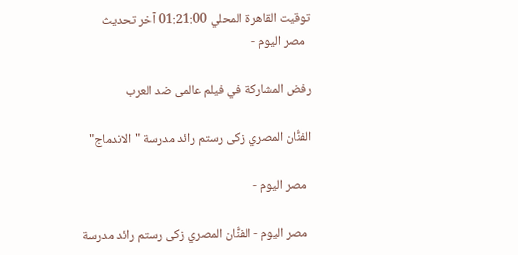توقيت القاهرة المحلي 01:21:00 آخر تحديث
  مصر اليوم -

رفض المشاركة في فيلم عالمى ضد العرب

الفنًّان المصري زكى رستم رائد مدرسة "الاندماج"

  مصر اليوم -

  مصر اليوم - الفنًّان المصري زكى رستم رائد مدرسة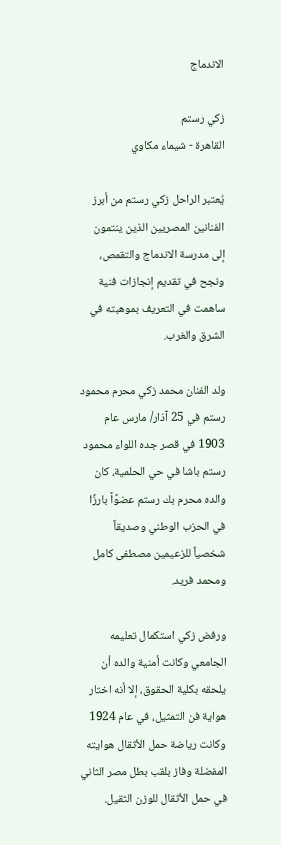الاندماج

زكي رستم
القاهرة - شيماء مكاوي

يُعتبر الراحل زكي رستم من أبرز الفنانين المصريين الذين ينتمون إلى مدرسة الاندماج والتقمص، ونجح في تقديم إنجازات فنية ساهمت في التعريف بموهبته في الشرق والغرب.

ولد الفنان محمد زكي محرم محمود رستم في 25 آذار/ مارس عام 1903 في قصر جده اللواء محمود رستم باشا في حي الحلمية، كان والده محرم بك رستم عضوًاً بارزًا في الحزب الوطني وصديقاً شخصياً للزعيمين مصطفى كامل ومحمد فريد.

ورفض زكي استكمال تعليمه الجامعي وكانت أمنية والده أن يلحقه بكلية الحقوق، إلا أنه اختار هواية فن التمثيل، في عام 1924 وكانت رياضة حمل الأثقال هوايته المفضلة وفاز بلقب بطل مصر الثاني في حمل الأثقال للوزن الثقيل.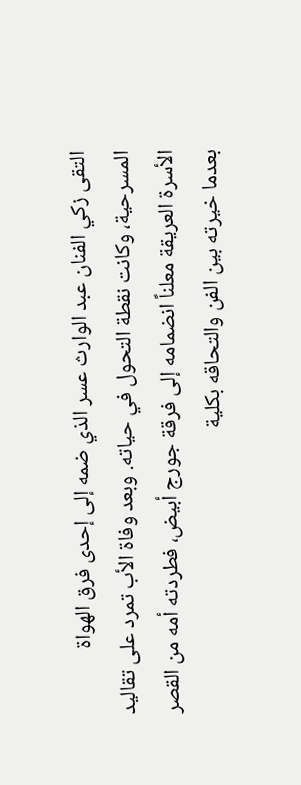التقى زكي الفنان عبد الوارث عسر الذي ضمه إلى إحدى فرق الهواة المسرحية، وكانت نقطة التحول في حياته. وبعد وفاة الأب تمرد على تقاليد الأسرة العريقة معلناً انضمامه إلى فرقة جورج أبيض، فطردته أمه من القصر بعدما خيرته بين الفن والتحاقه بكلية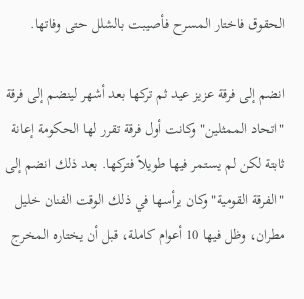الحقوق فاختار المسرح فأصيبت بالشلل حتى وفاتها.

انضم إلى فرقة عزيز عيد ثم تركها بعد أشهر لينضم إلى فرقة "اتحاد الممثلين" وكانت أول فرقة تقرر لها الحكومة إعانة ثابتة لكن لم يستمر فيها طويلاً فتركها. بعد ذلك انضم إلى "الفرقة القومية" وكان يرأسها في ذلك الوقت الفنان خليل مطران، وظل فيها 10 أعوام كاملة، قبل أن يختاره المخرج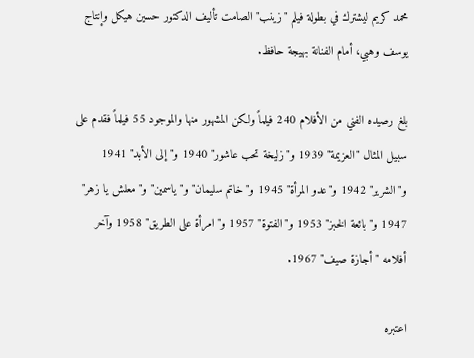محمد كريم ليشترك في بطولة فيلم "زينب" الصامت تأليف الدكتور حسين هيكل وإنتاج يوسف وهبي، أمام الفنانة بهيجة حافظ.

بلغ رصيده الفني من الأفلام 240 فيلماً ولكن المشهور منها والموجود 55 فيلماً فقدم على سبيل المثال "العزيمة" 1939 و"زليخة تحب عاشور" 1940 و"إلى الأبد" 1941 و"الشرير" 1942 و"عدو المرأة" 1945 و"خاتم سليمان" و"ياسمين" و"معلش يا زهر" 1947 و"بائعة الخبز" 1953 و"الفتوة" 1957 و"امرأة على الطريق" 1958 وآخر أفلامه "أجازة صيف" 1967.

اعتبره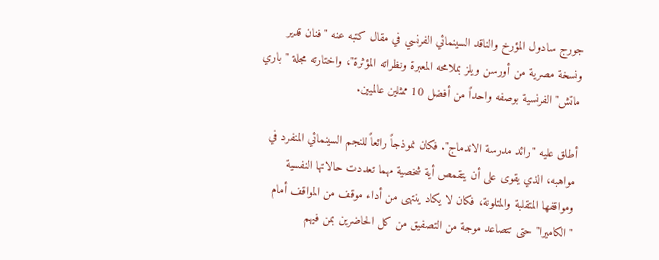جورج سادول المؤرخ والناقد السينمائي الفرنسي في مقال كتبه عنه "فنان قدير ونسخة مصرية من أورسن ويلز بملامحه المعبرة ونظراته المؤثرة"، واختارته مجلة "باري ماتش" الفرنسية بوصفه واحداً من أفضل 10 ممثلين عالميين.

أطلق عليه "رائد مدرسة الاندماج". فكان نموذجاً رائعاً للنجم السينمائي المنفرد في مواهبه، الذي يقوى على أن يتقمص أية شخصية مهما تعددت حالاتها النفسية ومواقفها المتقلبة والمتلونة، فكان لا يكاد ينتهى من أداء موقف من المواقف أمام "الكاميرا" حتى تتصاعد موجة من التصفيق من كل الحاضرين بمن فيهم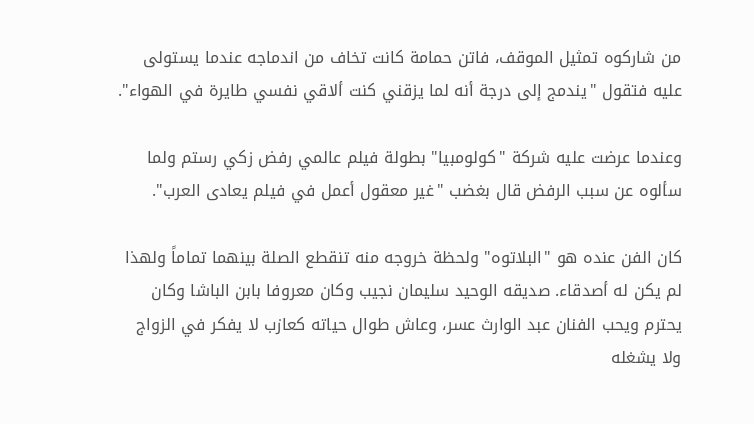من شاركوه تمثيل الموقف، فاتن حمامة كانت تخاف من اندماجه عندما يستولى عليه فتقول "يندمج إلى درجة أنه لما يزقني كنت ألاقي نفسي طايرة في الهواء".

وعندما عرضت عليه شركة "كولومبيا" بطولة فيلم عالمي رفض زكي رستم ولما سألوه عن سبب الرفض قال بغضب "غير معقول أعمل في فيلم يعادى العرب".

كان الفن عنده هو "البلاتوه" ولحظة خروجه منه تنقطع الصلة بينهما تماماً ولهذا لم يكن له أصدقاء. صديقه الوحيد سليمان نجيب وكان معروفا بابن الباشا وكان يحترم ويحب الفنان عبد الوارث عسر، وعاش طوال حياته كعازب لا يفكر في الزواج ولا يشغله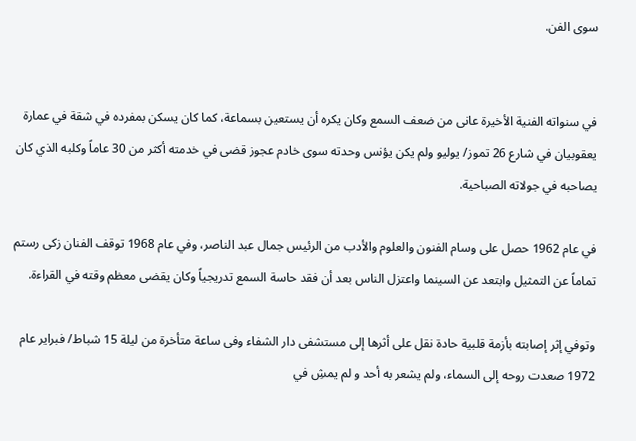سوى الفن.


في سنواته الفنية الأخيرة عانى من ضعف السمع وكان يكره أن يستعين بسماعة، كما كان يسكن بمفرده في شقة في عمارة يعقوبيان في شارع 26 تموز/ يوليو ولم يكن يؤنس وحدته سوى خادم عجوز قضى في خدمته أكثر من 30 عاماً وكلبه الذي كان يصاحبه في جولاته الصباحية.

في عام 1962 حصل على وسام الفنون والعلوم والأدب من الرئيس جمال عبد الناصر، وفي عام 1968 توقف الفنان زكى رستم تماماً عن التمثيل وابتعد عن السينما واعتزل الناس بعد أن فقد حاسة السمع تدريجياً وكان يقضى معظم وقته في القراءة.

وتوفي إثر إصابته بأزمة قلبية حادة نقل على أثرها إلى مستشفى دار الشفاء وفى ساعة متأخرة من ليلة 15 شباط/ فبراير عام 1972 صعدت روحه إلى السماء، ولم يشعر به أحد و لم يمشِ في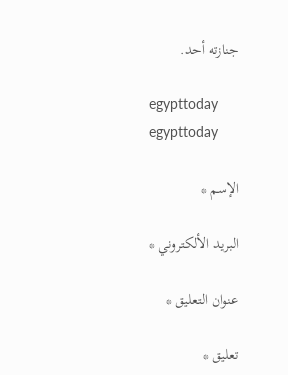جنازته أحد.

egypttoday
egypttoday

الإسم *

البريد الألكتروني *

عنوان التعليق *

تعليق *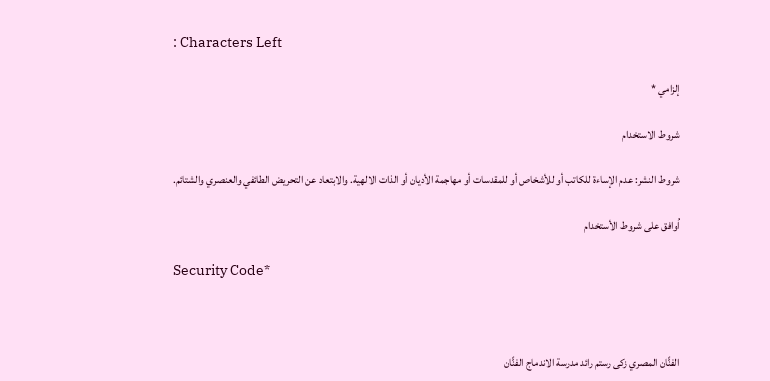: Characters Left

إلزامي *

شروط الاستخدام

شروط النشر: عدم الإساءة للكاتب أو للأشخاص أو للمقدسات أو مهاجمة الأديان أو الذات الالهية. والابتعاد عن التحريض الطائفي والعنصري والشتائم.

اُوافق على شروط الأستخدام

Security Code*



الفنًّان المصري زكى رستم رائد مدرسة الاندماج الفنًّان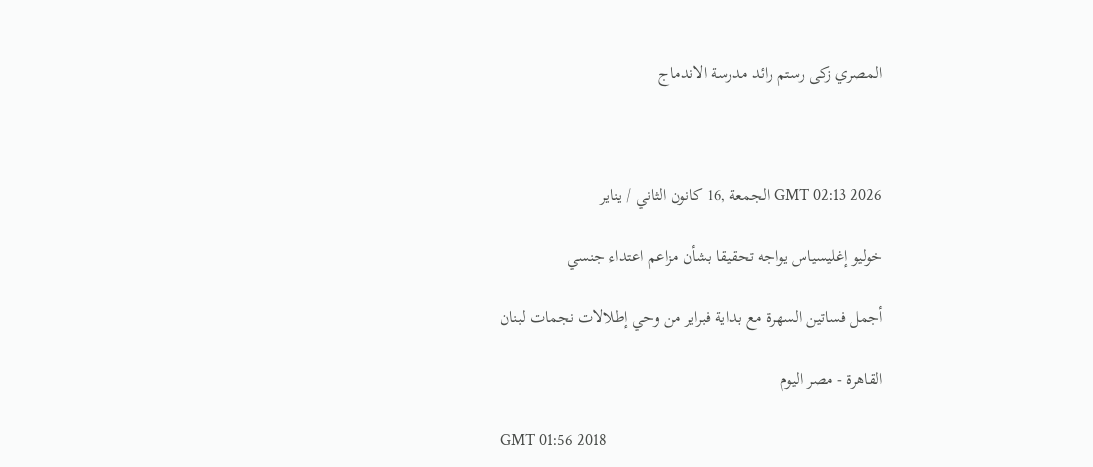المصري زكى رستم رائد مدرسة الاندماج



GMT 02:13 2026 الجمعة ,16 كانون الثاني / يناير

خوليو إغليسياس يواجه تحقيقا بشأن مزاعم اعتداء جنسي

أجمل فساتين السهرة مع بداية فبراير من وحي إطلالات نجمات لبنان

القاهرة - مصر اليوم

GMT 01:56 2018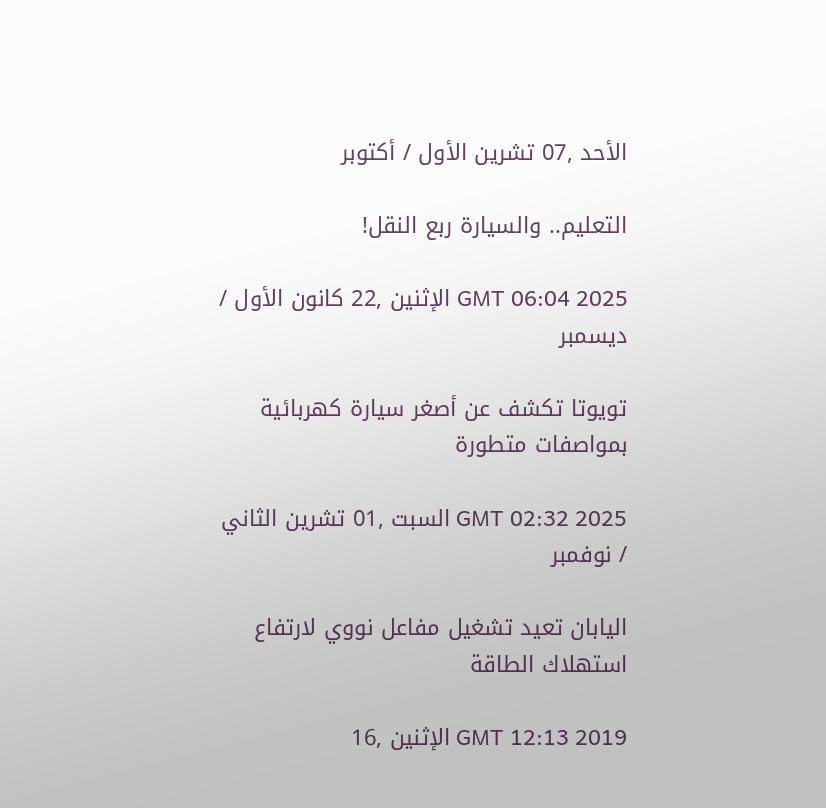الأحد ,07 تشرين الأول / أكتوبر

التعليم.. والسيارة ربع النقل!

GMT 06:04 2025 الإثنين ,22 كانون الأول / ديسمبر

تويوتا تكشف عن أصغر سيارة كهربائية بمواصفات متطورة

GMT 02:32 2025 السبت ,01 تشرين الثاني / نوفمبر

اليابان تعيد تشغيل مفاعل نووي لارتفاع استهلاك الطاقة

GMT 12:13 2019 الإثنين ,16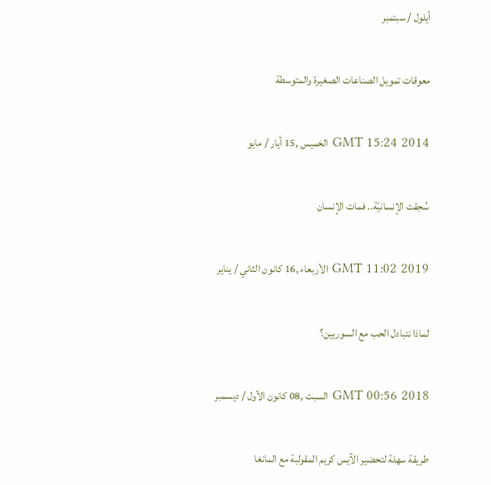أيلول / سبتمبر

معوقات تمويل الصناعات الصغيرة والمتوسطة

GMT 15:24 2014 الخميس ,15 أيار / مايو

سُحِقت الإنسانيّة.. فمات الإنسان

GMT 11:02 2019 الأربعاء ,16 كانون الثاني / يناير

لماذا نتبادل الحب مع السوريين؟

GMT 00:56 2018 السبت ,08 كانون الأول / ديسمبر

طريقة سهلة لتحضير الآيس كريم المقولبة مع المانغا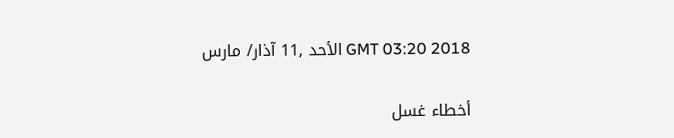GMT 03:20 2018 الأحد ,11 آذار/ مارس

أخطاء غسل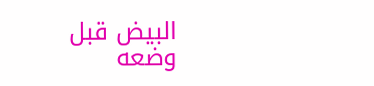البيض قبل وضعه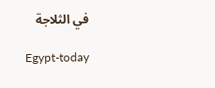في الثلاجة

Egypt-today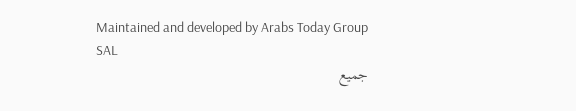Maintained and developed by Arabs Today Group SAL
جميع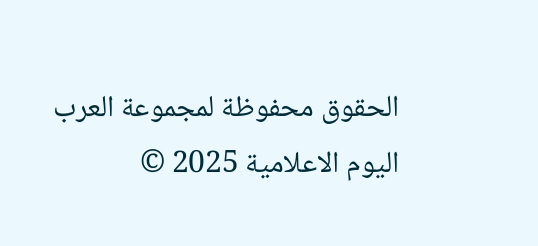الحقوق محفوظة لمجموعة العرب اليوم الاعلامية 2025 ©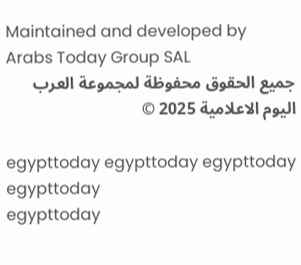Maintained and developed by Arabs Today Group SAL
جميع الحقوق محفوظة لمجموعة العرب اليوم الاعلامية 2025 ©

egypttoday egypttoday egypttoday egypttoday
egypttoday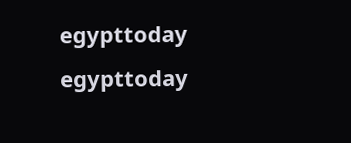egypttoday egypttoday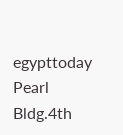egypttoday
Pearl Bldg.4th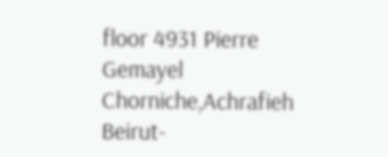floor 4931 Pierre Gemayel Chorniche,Achrafieh Beirut-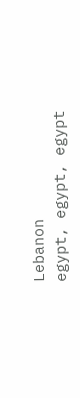Lebanon
egypt, egypt, egypt